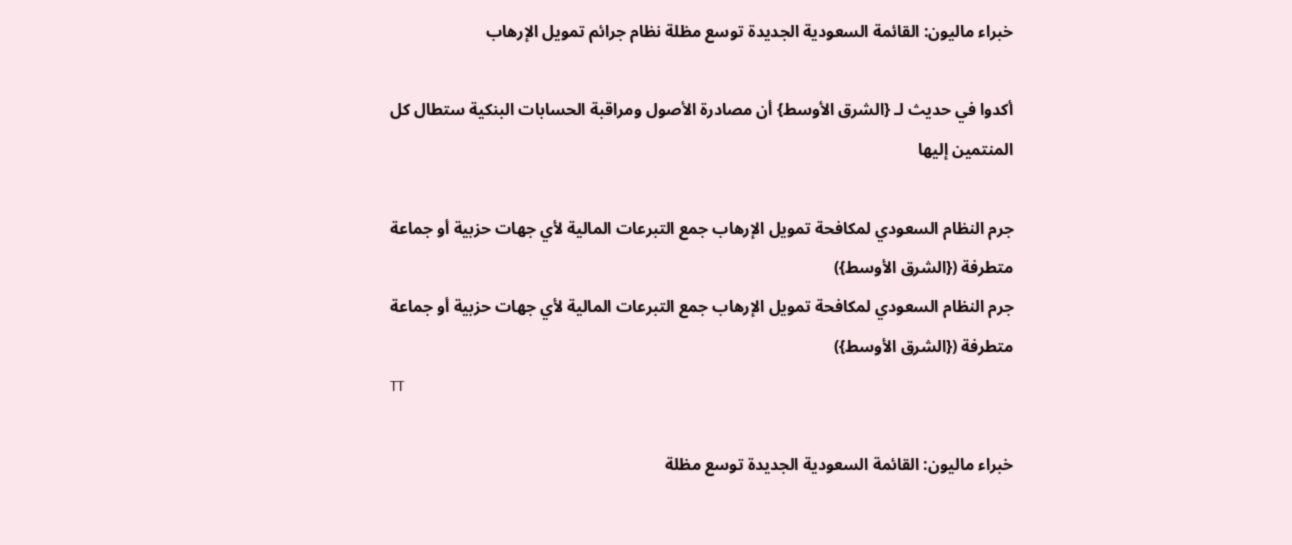خبراء ماليون: القائمة السعودية الجديدة توسع مظلة نظام جرائم تمويل الإرهاب

أكدوا في حديث لـ {الشرق الأوسط} أن مصادرة الأصول ومراقبة الحسابات البنكية ستطال كل المنتمين إليها

جرم النظام السعودي لمكافحة تمويل الإرهاب جمع التبرعات المالية لأي جهات حزبية أو جماعة متطرفة ({الشرق الأوسط})
جرم النظام السعودي لمكافحة تمويل الإرهاب جمع التبرعات المالية لأي جهات حزبية أو جماعة متطرفة ({الشرق الأوسط})
TT

خبراء ماليون: القائمة السعودية الجديدة توسع مظلة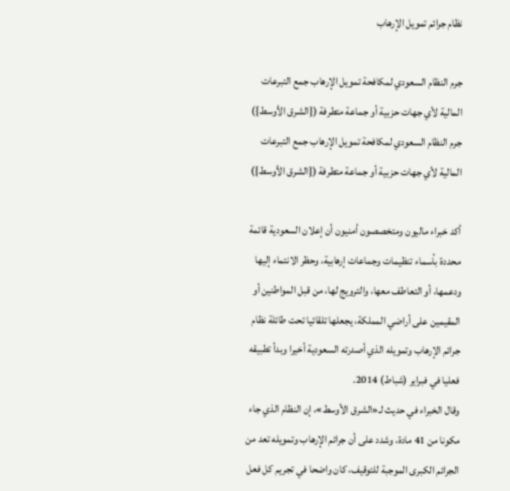نظام جرائم تمويل الإرهاب

جرم النظام السعودي لمكافحة تمويل الإرهاب جمع التبرعات المالية لأي جهات حزبية أو جماعة متطرفة ({الشرق الأوسط})
جرم النظام السعودي لمكافحة تمويل الإرهاب جمع التبرعات المالية لأي جهات حزبية أو جماعة متطرفة ({الشرق الأوسط})

أكد خبراء ماليون ومتخصصون أمنيون أن إعلان السعودية قائمة محددة بأسماء تنظيمات وجماعات إرهابية، وحظر الانتماء إليها ودعمها، أو التعاطف معها، والترويج لها، من قبل المواطنين أو المقيمين على أراضي المملكة، يجعلها تلقائيا تحت طائلة نظام جرائم الإرهاب وتمويله الذي أصدرته السعودية أخيرا وبدأ تطبيقه فعليا في فبراير (شباط) 2014.
وقال الخبراء في حديث لـ«الشرق الأوسط»، إن النظام الذي جاء مكونا من 41 مادة، وشدد على أن جرائم الإرهاب وتمويله تعد من الجرائم الكبرى الموجبة للتوقيف، كان واضحا في تجريم كل فعل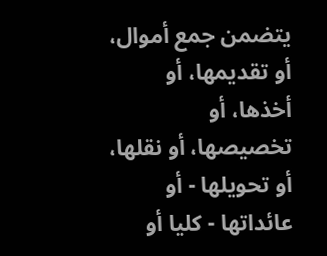يتضمن جمع أموال، أو تقديمها، أو أخذها، أو تخصيصها، أو نقلها، أو تحويلها - أو عائداتها - كليا أو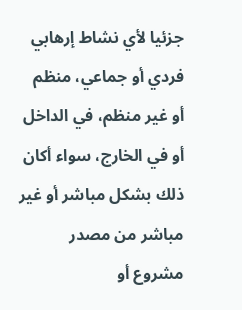جزئيا لأي نشاط إرهابي فردي أو جماعي، منظم أو غير منظم، في الداخل أو في الخارج، سواء أكان ذلك بشكل مباشر أو غير مباشر من مصدر مشروع أو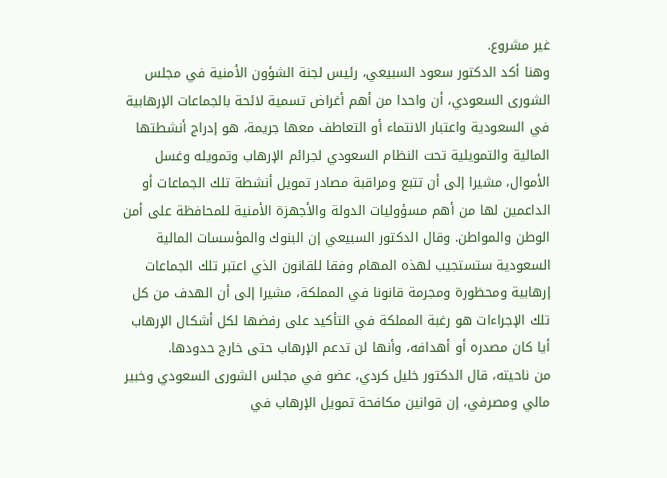غير مشروع.
وهنا أكد الدكتور سعود السبيعي، رئيس لجنة الشؤون الأمنية في مجلس الشورى السعودي، أن واحدا من أهم أغراض تسمية لائحة بالجماعات الإرهابية في السعودية واعتبار الانتماء أو التعاطف معها جريمة، هو إدراج أنشطتها المالية والتمويلية تحت النظام السعودي لجرائم الإرهاب وتمويله وغسل الأموال، مشيرا إلى أن تتبع ومراقبة مصادر تمويل أنشطة تلك الجماعات أو الداعمين لها من أهم مسؤوليات الدولة والأجهزة الأمنية للمحافظة على أمن الوطن والمواطن. وقال الدكتور السبيعي إن البنوك والمؤسسات المالية السعودية ستستجيب لهذه المهام وفقا للقانون الذي اعتبر تلك الجماعات إرهابية ومحظورة ومجرمة قانونا في المملكة، مشيرا إلى أن الهدف من كل تلك الإجراءات هو رغبة المملكة في التأكيد على رفضها لكل أشكال الإرهاب أيا كان مصدره أو أهدافه، وأنها لن تدعم الإرهاب حتى خارج حدودها.
من ناحيته، قال الدكتور خليل كردي، عضو في مجلس الشورى السعودي وخبير مالي ومصرفي، إن قوانين مكافحة تمويل الإرهاب في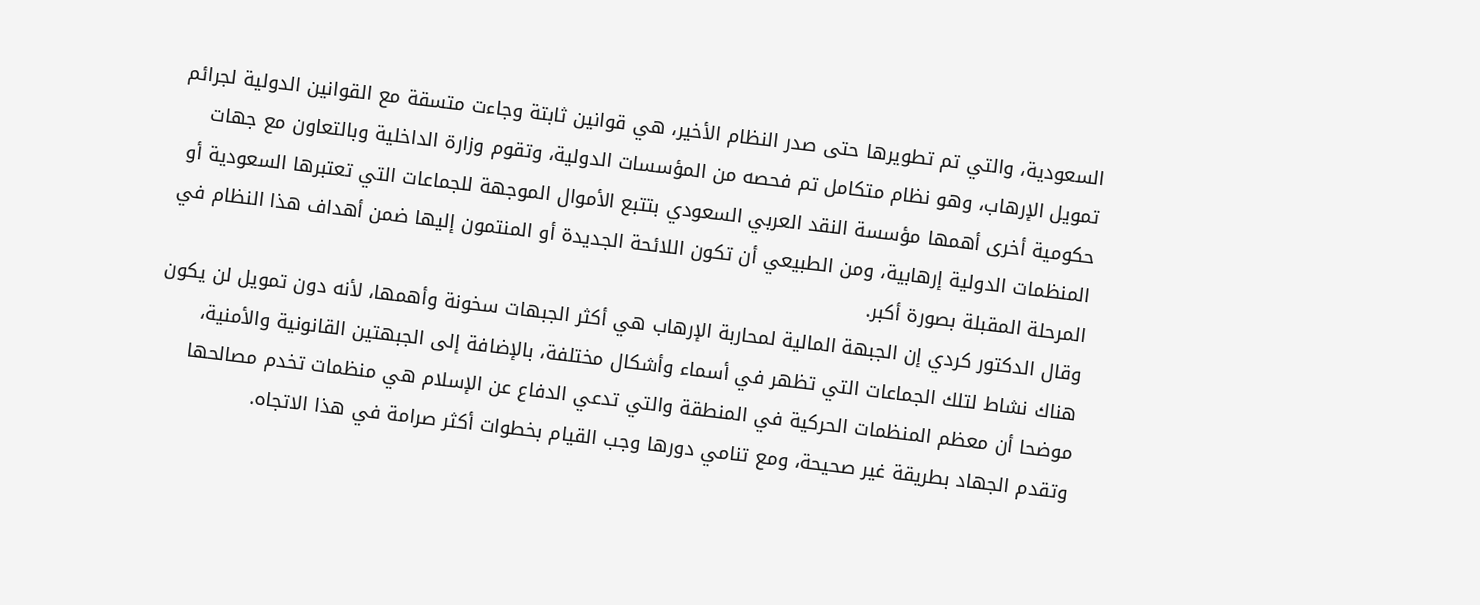السعودية، والتي تم تطويرها حتى صدر النظام الأخير، هي قوانين ثابتة وجاءت متسقة مع القوانين الدولية لجرائم تمويل الإرهاب، وهو نظام متكامل تم فحصه من المؤسسات الدولية، وتقوم وزارة الداخلية وبالتعاون مع جهات حكومية أخرى أهمها مؤسسة النقد العربي السعودي بتتبع الأموال الموجهة للجماعات التي تعتبرها السعودية أو المنظمات الدولية إرهابية، ومن الطبيعي أن تكون اللائحة الجديدة أو المنتمون إليها ضمن أهداف هذا النظام في المرحلة المقبلة بصورة أكبر.
وقال الدكتور كردي إن الجبهة المالية لمحاربة الإرهاب هي أكثر الجبهات سخونة وأهمها، لأنه دون تمويل لن يكون هناك نشاط لتلك الجماعات التي تظهر في أسماء وأشكال مختلفة، بالإضافة إلى الجبهتين القانونية والأمنية، موضحا أن معظم المنظمات الحركية في المنطقة والتي تدعي الدفاع عن الإسلام هي منظمات تخدم مصالحها وتقدم الجهاد بطريقة غير صحيحة، ومع تنامي دورها وجب القيام بخطوات أكثر صرامة في هذا الاتجاه.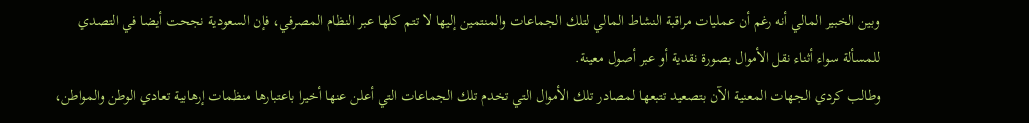وبين الخبير المالي أنه رغم أن عمليات مراقبة النشاط المالي لتلك الجماعات والمنتمين إليها لا تتم كلها عبر النظام المصرفي، فإن السعودية نجحت أيضا في التصدي للمسألة سواء أثناء نقل الأموال بصورة نقدية أو عبر أصول معينة.
وطالب كردي الجهات المعنية الآن بتصعيد تتبعها لمصادر تلك الأموال التي تخدم تلك الجماعات التي أعلن عنها أخيرا باعتبارها منظمات إرهابية تعادي الوطن والمواطن،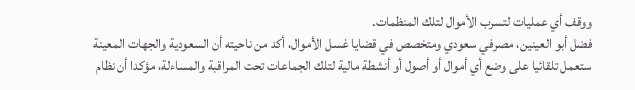ووقف أي عمليات لتسرب الأموال لتلك المنظمات.
فضل أبو العينين، مصرفي سعودي ومتخصص في قضايا غسل الأموال، أكد من ناحيته أن السعودية والجهات المعينة ستعمل تلقائيا على وضع أي أموال أو أصول أو أنشطة مالية لتلك الجماعات تحت المراقبة والمساءلة، مؤكدا أن نظام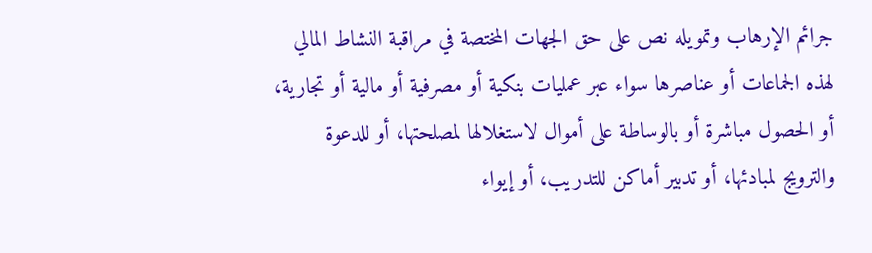جرائم الإرهاب وتمويله نص على حق الجهات المختصة في مراقبة النشاط المالي لهذه الجماعات أو عناصرها سواء عبر عمليات بنكية أو مصرفية أو مالية أو تجارية، أو الحصول مباشرة أو بالوساطة على أموال لاستغلالها لمصلحتها، أو للدعوة والترويج لمبادئها، أو تدبير أماكن للتدريب، أو إيواء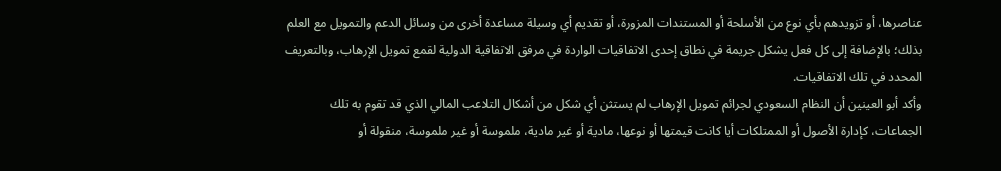عناصرها، أو تزويدهم بأي نوع من الأسلحة أو المستندات المزورة، أو تقديم أي وسيلة مساعدة أخرى من وسائل الدعم والتمويل مع العلم بذلك؛ بالإضافة إلى كل فعل يشكل جريمة في نطاق إحدى الاتفاقيات الواردة في مرفق الاتفاقية الدولية لقمع تمويل الإرهاب، وبالتعريف المحدد في تلك الاتفاقيات.
وأكد أبو العينين أن النظام السعودي لجرائم تمويل الإرهاب لم يستثن أي شكل من أشكال التلاعب المالي الذي قد تقوم به تلك الجماعات، كإدارة الأصول أو الممتلكات أيا كانت قيمتها أو نوعها، مادية أو غير مادية، ملموسة أو غير ملموسة، منقولة أو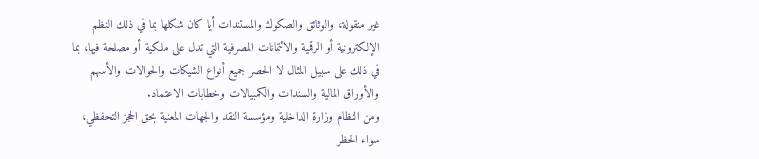غير منقولة، والوثائق والصكوك والمستندات أيا كان شكلها بما في ذلك النظم الإلكترونية أو الرقمية والائتمانات المصرفية التي تدل على ملكية أو مصلحة فيها، بما في ذلك على سبيل المثال لا الحصر جميع أنواع الشيكات والحوالات والأسهم والأوراق المالية والسندات والكمبيالات وخطابات الاعتماد.
ومن النظام وزارة الداخلية ومؤسسة النقد والجهات المعنية بحق الحجز التحفظي، سواء الحظر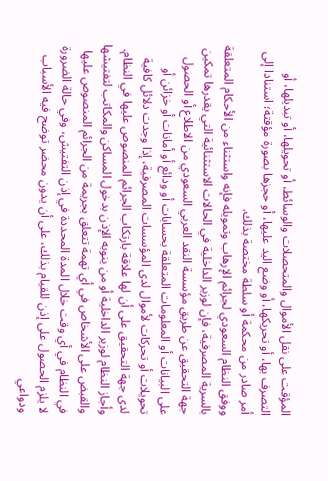المؤقت على نقل الأموال والمتحصلات والوسائط، أو تحويلها، أو تبديلها، أو التصرف بها، أو تحريكها، أو وضع اليد عليها، أو حجزها بصورة مؤقتة؛ استنادا إلى أمر صادر من محكمة أو سلطة مختصة بذلك.
ووفق النظام السعودي لجرائم الإرهاب وتمويله فإنه واستثناء من الأحكام المتعلقة بالسرية المصرفية، فإن لوزير الداخلية في الحالات الاستثنائية التي يقدرها تمكين جهة التحقيق عن طريق مؤسسة النقد العربي السعودي من الاطلاع أو الحصول على البيانات أو المعلومات المتعلقة بحسابات أو ودائع أو أمانات أو خزائن أو تحويلات أو تحركات لأموال لدى المؤسسات المصرفية، إذا وجدت دلائل كافية لدى جهة التحقيق على أن لها علاقة بارتكاب الجرائم المنصوص عليها في النظام.
وأجاز النظام لوزير الداخلية أو من ينوبه الإذن بدخول المساكن والمكاتب لتفتيشها والقبض على الأشخاص في أي تهمة تتعلق بجريمة من الجرائم المنصوص عليها في النظام في أي وقت خلال المدة المحددة في إذن التفتيش، وفي حالة الضرورة لا يلزم الحصول على إذن للقيام بذلك، على أن يدون محضر توضح فيه الأسباب ودواعي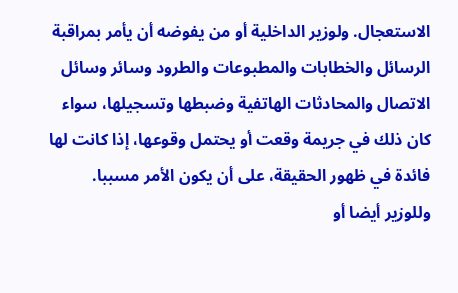الاستعجال. ولوزير الداخلية أو من يفوضه أن يأمر بمراقبة الرسائل والخطابات والمطبوعات والطرود وسائر وسائل الاتصال والمحادثات الهاتفية وضبطها وتسجيلها، سواء كان ذلك في جريمة وقعت أو يحتمل وقوعها، إذا كانت لها فائدة في ظهور الحقيقة، على أن يكون الأمر مسببا.
وللوزير أيضا أو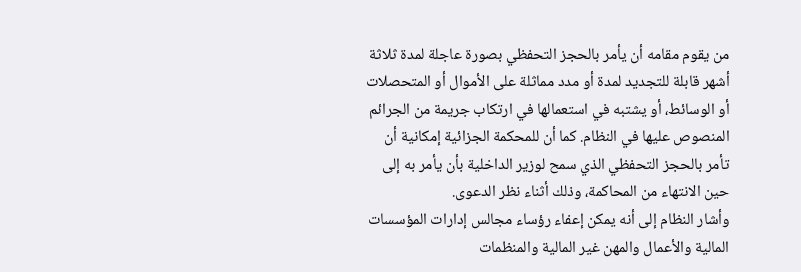من يقوم مقامه أن يأمر بالحجز التحفظي بصورة عاجلة لمدة ثلاثة أشهر قابلة للتجديد لمدة أو مدد مماثلة على الأموال أو المتحصلات أو الوسائط، أو يشتبه في استعمالها في ارتكاب جريمة من الجرائم المنصوص عليها في النظام. كما أن للمحكمة الجزائية إمكانية أن تأمر بالحجز التحفظي الذي سمح لوزير الداخلية بأن يأمر به إلى حين الانتهاء من المحاكمة، وذلك أثناء نظر الدعوى.
وأشار النظام إلى أنه يمكن إعفاء رؤساء مجالس إدارات المؤسسات المالية والأعمال والمهن غير المالية والمنظمات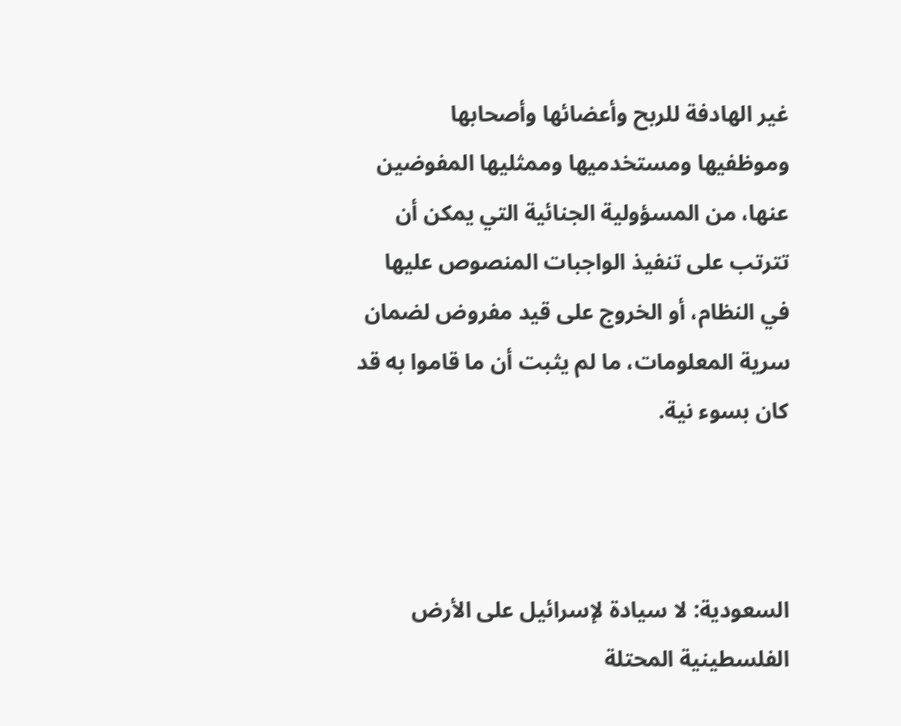غير الهادفة للربح وأعضائها وأصحابها وموظفيها ومستخدميها وممثليها المفوضين عنها، من المسؤولية الجنائية التي يمكن أن تترتب على تنفيذ الواجبات المنصوص عليها في النظام، أو الخروج على قيد مفروض لضمان سرية المعلومات، ما لم يثبت أن ما قاموا به قد كان بسوء نية.



السعودية: لا سيادة لإسرائيل على الأرض الفلسطينية المحتلة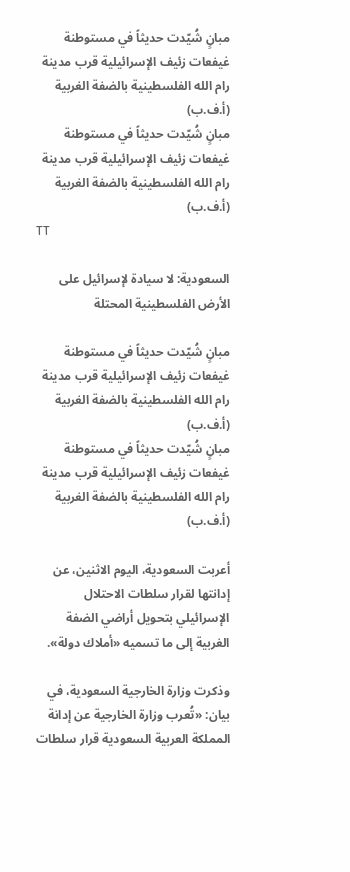مبانٍ شُيّدت حديثاً في مستوطنة غيفعات زئيف الإسرائيلية قرب مدينة رام الله الفلسطينية بالضفة الغربية (أ.ف.ب)
مبانٍ شُيّدت حديثاً في مستوطنة غيفعات زئيف الإسرائيلية قرب مدينة رام الله الفلسطينية بالضفة الغربية (أ.ف.ب)
TT

السعودية: لا سيادة لإسرائيل على الأرض الفلسطينية المحتلة

مبانٍ شُيّدت حديثاً في مستوطنة غيفعات زئيف الإسرائيلية قرب مدينة رام الله الفلسطينية بالضفة الغربية (أ.ف.ب)
مبانٍ شُيّدت حديثاً في مستوطنة غيفعات زئيف الإسرائيلية قرب مدينة رام الله الفلسطينية بالضفة الغربية (أ.ف.ب)

أعربت السعودية، اليوم الاثنين، عن إدانتها لقرار سلطات الاحتلال الإسرائيلي بتحويل أراضي الضفة الغربية إلى ما تسميه «أملاك دولة».

وذكرت وزارة الخارجية السعودية، في بيان: «تُعرب وزارة الخارجية عن إدانة المملكة العربية السعودية قرار سلطات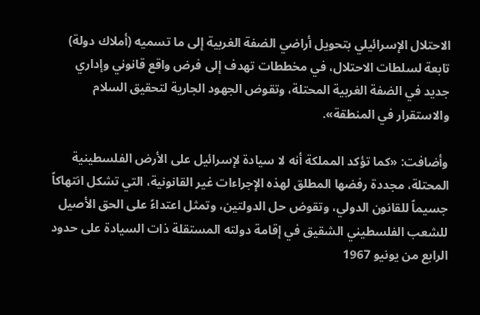الاحتلال الإسرائيلي بتحويل أراضي الضفة الغربية إلى ما تسميه (أملاك دولة) تابعة لسلطات الاحتلال، في مخططات تهدف إلى فرض واقع قانوني وإداري جديد في الضفة الغربية المحتلة، وتقوض الجهود الجارية لتحقيق السلام والاستقرار في المنطقة».

وأضافت: «كما تؤكد المملكة أنه لا سيادة لإسرائيل على الأرض الفلسطينية المحتلة، مجددة رفضها المطلق لهذه الإجراءات غير القانونية، التي تشكل انتهاكاً جسيماً للقانون الدولي، وتقوض حل الدولتين، وتمثل اعتداءً على الحق الأصيل للشعب الفلسطيني الشقيق في إقامة دولته المستقلة ذات السيادة على حدود الرابع من يونيو 1967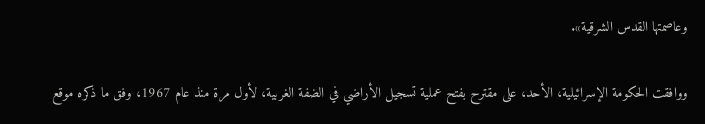وعاصمتها القدس الشرقية».

ووافقت الحكومة الإسرائيلية، الأحد، على مقترح بفتح عملية تسجيل الأراضي في الضفة الغربية، لأول مرة منذ عام 1967، وفق ما ذكره موقع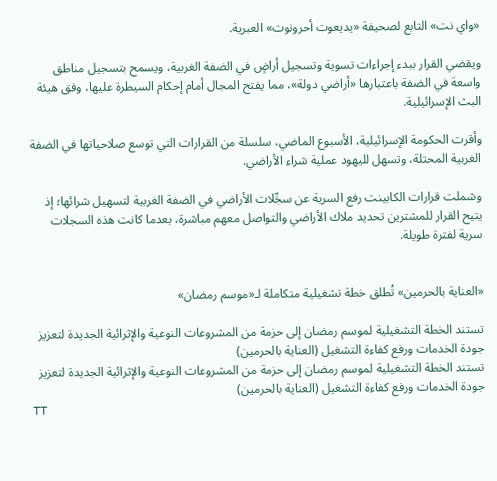«واي نت» التابع لصحيفة «يديعوت أحرونوت» العبرية.

ويقضي القرار ببدء إجراءات تسوية وتسجيل أراضٍ في الضفة الغربية، ويسمح بتسجيل مناطق واسعة في الضفة باعتبارها «أراضي دولة»، مما يفتح المجال أمام إحكام السيطرة عليها، وفق هيئة البث الإسرائيلية.

وأقرت الحكومة الإسرائيلية، الأسبوع الماضي، سلسلة من القرارات التي توسع صلاحياتها في الضفة الغربية المحتلة، وتسهل لليهود عملية شراء الأراضي.

وشملت قرارات الكابينت رفع السرية عن سجِّلات الأراضي في الضفة الغربية لتسهيل شرائها؛ إذ يتيح القرار للمشترين تحديد ملاك الأراضي والتواصل معهم مباشرة، بعدما كانت هذه السجلات سرية لفترة طويلة.


«العناية بالحرمين» تُطلق خطة تشغيلية متكاملة لـ«موسم رمضان»

تستند الخطة التشغيلية لموسم رمضان إلى حزمة من المشروعات النوعية والإثرائية الجديدة لتعزيز جودة الخدمات ورفع كفاءة التشغيل (العناية بالحرمين)
تستند الخطة التشغيلية لموسم رمضان إلى حزمة من المشروعات النوعية والإثرائية الجديدة لتعزيز جودة الخدمات ورفع كفاءة التشغيل (العناية بالحرمين)
TT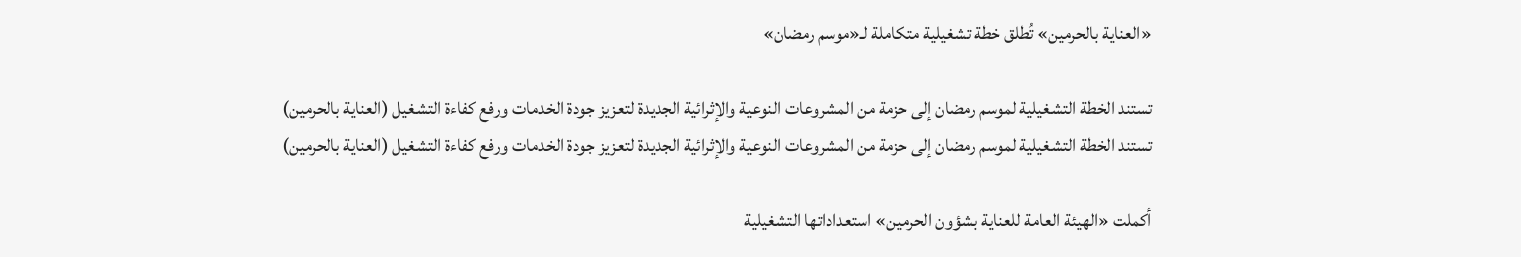«العناية بالحرمين» تُطلق خطة تشغيلية متكاملة لـ«موسم رمضان»

تستند الخطة التشغيلية لموسم رمضان إلى حزمة من المشروعات النوعية والإثرائية الجديدة لتعزيز جودة الخدمات ورفع كفاءة التشغيل (العناية بالحرمين)
تستند الخطة التشغيلية لموسم رمضان إلى حزمة من المشروعات النوعية والإثرائية الجديدة لتعزيز جودة الخدمات ورفع كفاءة التشغيل (العناية بالحرمين)

أكملت «الهيئة العامة للعناية بشؤون الحرمين» استعداداتها التشغيلية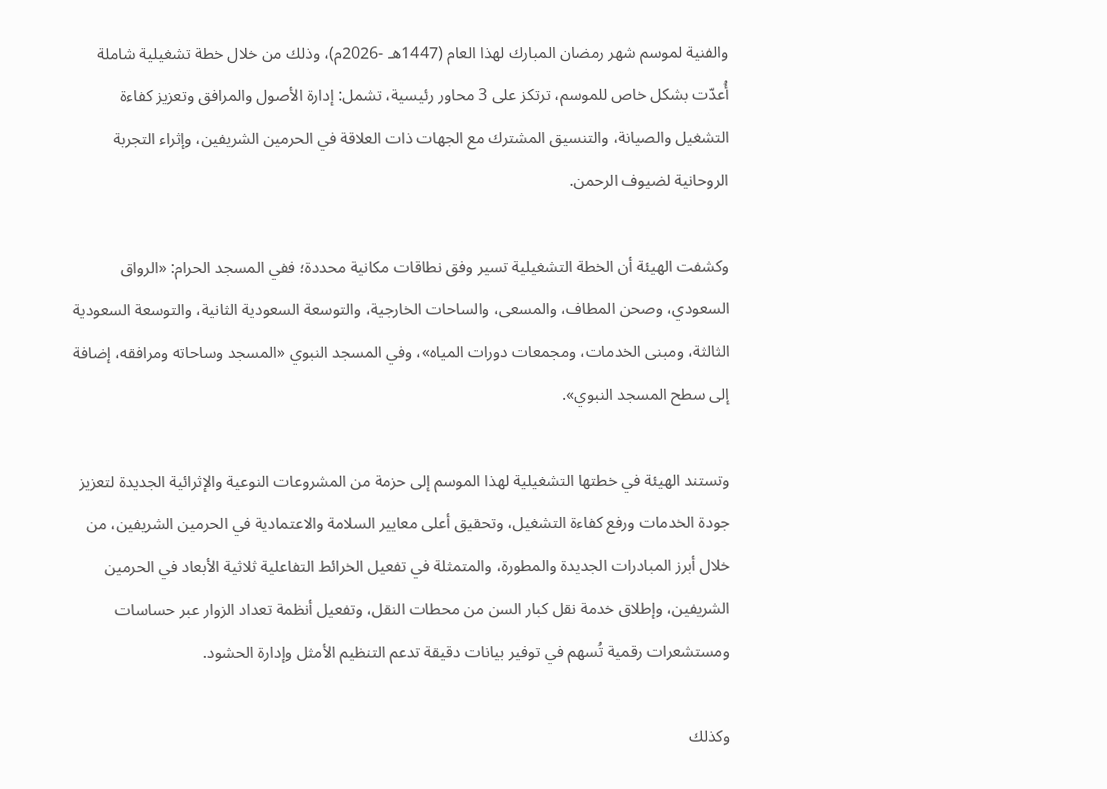والفنية لموسم شهر رمضان المبارك لهذا العام (1447هـ -2026م)، وذلك من خلال خطة تشغيلية شاملة أُعدّت بشكل خاص للموسم، ترتكز على 3 محاور رئيسية، تشمل: إدارة الأصول والمرافق وتعزيز كفاءة التشغيل والصيانة، والتنسيق المشترك مع الجهات ذات العلاقة في الحرمين الشريفين، وإثراء التجربة الروحانية لضيوف الرحمن.

وكشفت الهيئة أن الخطة التشغيلية تسير وفق نطاقات مكانية محددة؛ ففي المسجد الحرام: «الرواق السعودي، وصحن المطاف، والمسعى، والساحات الخارجية، والتوسعة السعودية الثانية، والتوسعة السعودية الثالثة، ومبنى الخدمات، ومجمعات دورات المياه»، وفي المسجد النبوي «المسجد وساحاته ومرافقه، إضافة إلى سطح المسجد النبوي».

وتستند الهيئة في خطتها التشغيلية لهذا الموسم إلى حزمة من المشروعات النوعية والإثرائية الجديدة لتعزيز جودة الخدمات ورفع كفاءة التشغيل، وتحقيق أعلى معايير السلامة والاعتمادية في الحرمين الشريفين، من خلال أبرز المبادرات الجديدة والمطورة، والمتمثلة في تفعيل الخرائط التفاعلية ثلاثية الأبعاد في الحرمين الشريفين، وإطلاق خدمة نقل كبار السن من محطات النقل، وتفعيل أنظمة تعداد الزوار عبر حساسات ومستشعرات رقمية تُسهم في توفير بيانات دقيقة تدعم التنظيم الأمثل وإدارة الحشود.

وكذلك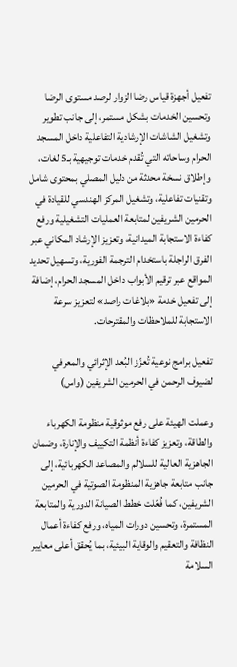تفعيل أجهزة قياس رضا الزوار لرصد مستوى الرضا وتحسين الخدمات بشكل مستمر، إلى جانب تطوير وتشغيل الشاشات الإرشادية التفاعلية داخل المسجد الحرام وساحاته التي تُقدم خدمات توجيهية بـ5 لغات، وإطلاق نسخة محدثة من دليل المصلي بمحتوى شامل وتقنيات تفاعلية، وتشغيل المركز الهندسي للقيادة في الحرمين الشريفين لمتابعة العمليات التشغيلية ورفع كفاءة الاستجابة الميدانية، وتعزيز الإرشاد المكاني عبر الفرق الراجلة باستخدام الترجمة الفورية، وتسهيل تحديد المواقع عبر ترقيم الأبواب داخل المسجد الحرام، إضافة إلى تفعيل خدمة «بلاغات راصد» لتعزيز سرعة الاستجابة للملاحظات والمقترحات.

تفعيل برامج نوعية تُعزّز البُعد الإثرائي والمعرفي لضيوف الرحمن في الحرمين الشريفين (واس)

وعملت الهيئة على رفع موثوقية منظومة الكهرباء والطاقة، وتعزيز كفاءة أنظمة التكييف والإنارة، وضمان الجاهزية العالية للسلالم والمصاعد الكهربائية، إلى جانب متابعة جاهزية المنظومة الصوتية في الحرمين الشريفين، كما فُعّلت خطط الصيانة الدورية والمتابعة المستمرة، وتحسين دورات المياه، ورفع كفاءة أعمال النظافة والتعقيم والوقاية البيئية، بما يُحقق أعلى معايير السلامة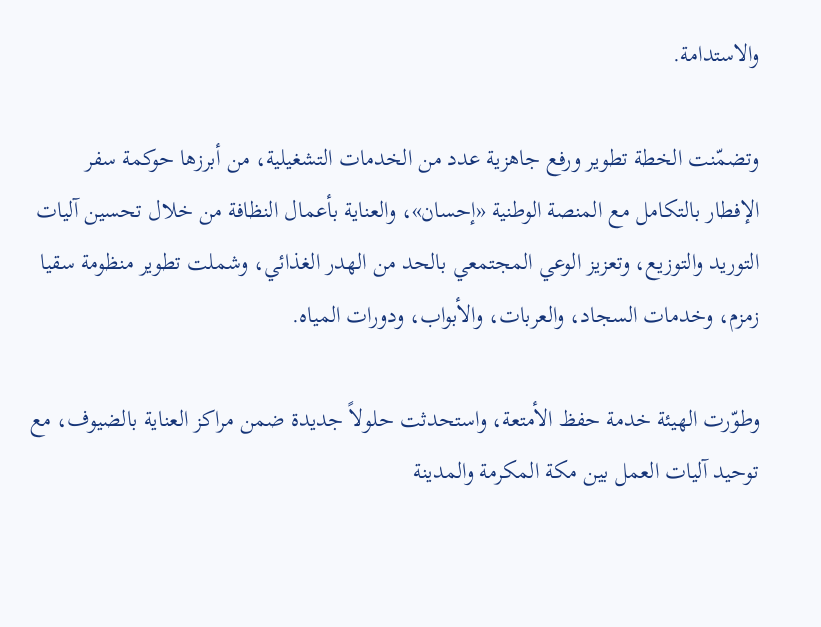والاستدامة.

وتضمّنت الخطة تطوير ورفع جاهزية عدد من الخدمات التشغيلية، من أبرزها حوكمة سفر الإفطار بالتكامل مع المنصة الوطنية «إحسان»، والعناية بأعمال النظافة من خلال تحسين آليات التوريد والتوزيع، وتعزيز الوعي المجتمعي بالحد من الهدر الغذائي، وشملت تطوير منظومة سقيا زمزم، وخدمات السجاد، والعربات، والأبواب، ودورات المياه.

وطوّرت الهيئة خدمة حفظ الأمتعة، واستحدثت حلولاً جديدة ضمن مراكز العناية بالضيوف، مع توحيد آليات العمل بين مكة المكرمة والمدينة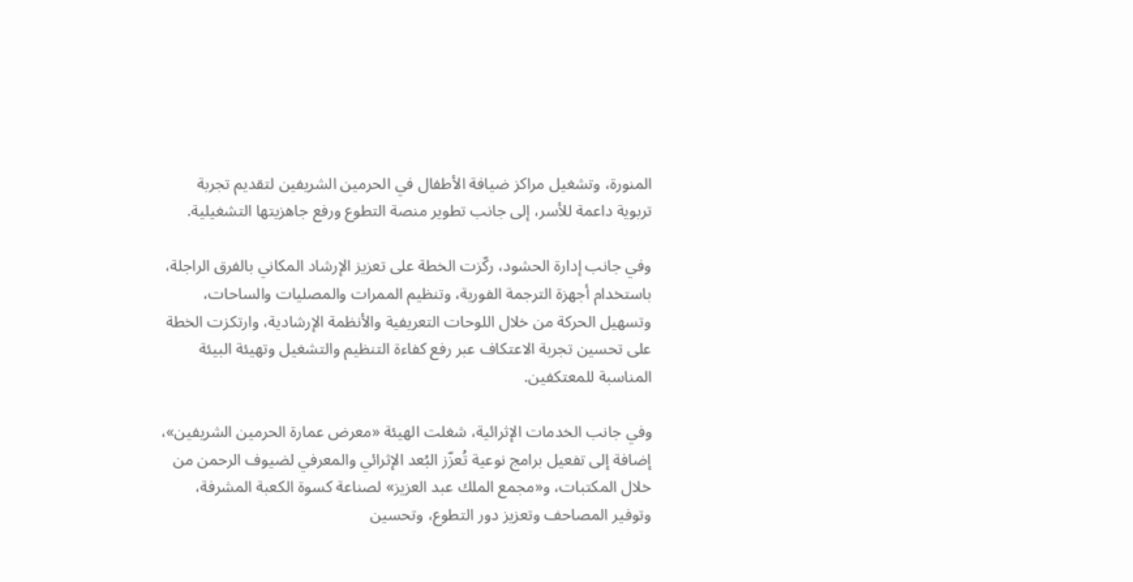المنورة، وتشغيل مراكز ضيافة الأطفال في الحرمين الشريفين لتقديم تجربة تربوية داعمة للأسر، إلى جانب تطوير منصة التطوع ورفع جاهزيتها التشغيلية.

وفي جانب إدارة الحشود، ركّزت الخطة على تعزيز الإرشاد المكاني بالفرق الراجلة، باستخدام أجهزة الترجمة الفورية، وتنظيم الممرات والمصليات والساحات، وتسهيل الحركة من خلال اللوحات التعريفية والأنظمة الإرشادية، وارتكزت الخطة على تحسين تجربة الاعتكاف عبر رفع كفاءة التنظيم والتشغيل وتهيئة البيئة المناسبة للمعتكفين.

وفي جانب الخدمات الإثرائية، شغلت الهيئة «معرض عمارة الحرمين الشريفين»، إضافة إلى تفعيل برامج نوعية تُعزّز البُعد الإثرائي والمعرفي لضيوف الرحمن من خلال المكتبات، و«مجمع الملك عبد العزيز» لصناعة كسوة الكعبة المشرفة، وتوفير المصاحف وتعزيز دور التطوع، وتحسين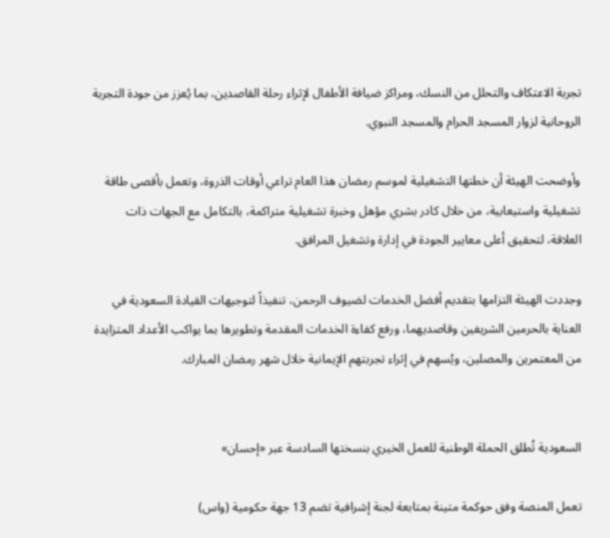تجربة الاعتكاف والتحلل من النسك، ومراكز ضيافة الأطفال لإثراء رحلة القاصدين، بما يُعزز من جودة التجربة الروحانية لزوار المسجد الحرام والمسجد النبوي.

وأوضحت الهيئة أن خطتها التشغيلية لموسم رمضان هذا العام تراعي أوقات الذروة، وتعمل بأقصى طاقة تشغيلية واستيعابية، من خلال كادر بشري مؤهل وخبرة تشغيلية متراكمة، بالتكامل مع الجهات ذات العلاقة، لتحقيق أعلى معايير الجودة في إدارة وتشغيل المرافق.

وجددت الهيئة التزامها بتقديم أفضل الخدمات لضيوف الرحمن، تنفيذاً لتوجيهات القيادة السعودية في العناية بالحرمين الشريفين وقاصديهما، ورفع كفاءة الخدمات المقدمة وتطويرها بما يواكب الأعداد المتزايدة من المعتمرين والمصلين، ويُسهم في إثراء تجربتهم الإيمانية خلال شهر رمضان المبارك.


السعودية تُطلق الحملة الوطنية للعمل الخيري بنسختها السادسة عبر «إحسان»

تعمل المنصة وفق حوكمة متينة بمتابعة لجنة إشرافية تضم 13 جهة حكومية (واس)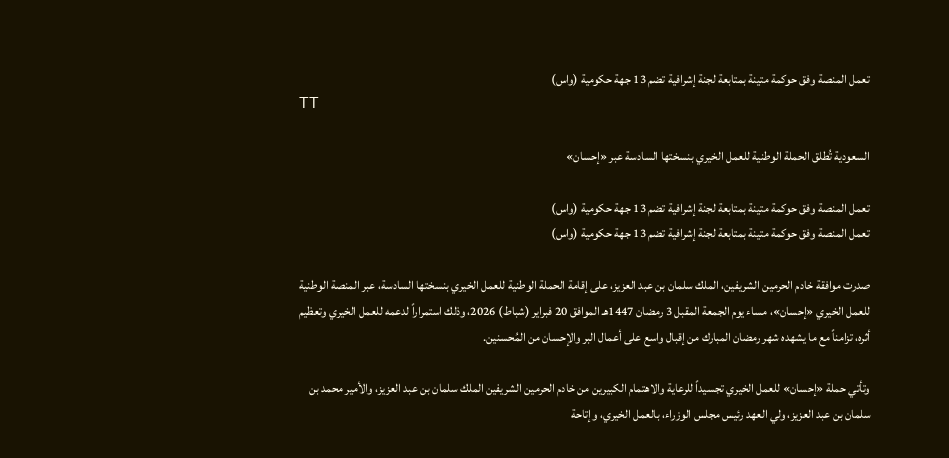تعمل المنصة وفق حوكمة متينة بمتابعة لجنة إشرافية تضم 13 جهة حكومية (واس)
TT

السعودية تُطلق الحملة الوطنية للعمل الخيري بنسختها السادسة عبر «إحسان»

تعمل المنصة وفق حوكمة متينة بمتابعة لجنة إشرافية تضم 13 جهة حكومية (واس)
تعمل المنصة وفق حوكمة متينة بمتابعة لجنة إشرافية تضم 13 جهة حكومية (واس)

صدرت موافقة خادم الحرمين الشريفين، الملك سلمان بن عبد العزيز، على إقامة الحملة الوطنية للعمل الخيري بنسختها السادسة، عبر المنصة الوطنية للعمل الخيري «إحسان»، مساء يوم الجمعة المقبل 3 رمضان 1447هـ الموافق 20 فبراير (شباط) 2026، وذلك استمراراً لدعمه للعمل الخيري وتعظيم أثره، تزامناً مع ما يشهده شهر رمضان المبارك من إقبال واسع على أعمال البر والإحسان من المُحسنين.

وتأتي حملة «إحسان» للعمل الخيري تجسيداً للرعاية والاهتمام الكبيرين من خادم الحرمين الشريفين الملك سلمان بن عبد العزيز، والأمير محمد بن سلمان بن عبد العزيز، ولي العهد رئيس مجلس الوزراء، بالعمل الخيري، وإتاحة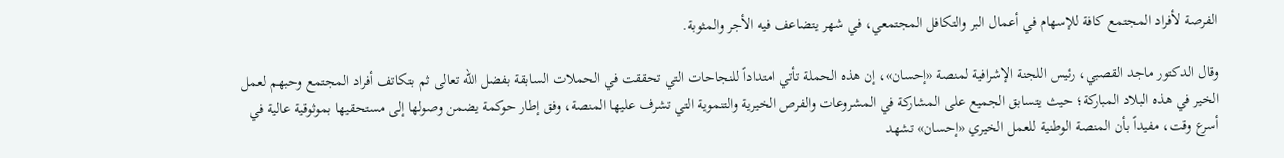الفرصة لأفراد المجتمع كافة للإسهام في أعمال البر والتكافل المجتمعي، في شهر يتضاعف فيه الأجر والمثوبة.

وقال الدكتور ماجد القصبي، رئيس اللجنة الإشرافية لمنصة «إحسان»، إن هذه الحملة تأتي امتداداً للنجاحات التي تحققت في الحملات السابقة بفضل الله تعالى ثم بتكاتف أفراد المجتمع وحبهم لعمل الخير في هذه البلاد المباركة؛ حيث يتسابق الجميع على المشاركة في المشروعات والفرص الخيرية والتنموية التي تشرف عليها المنصة، وفق إطار حوكمة يضمن وصولها إلى مستحقيها بموثوقية عالية في أسرع وقت، مفيداً بأن المنصة الوطنية للعمل الخيري «إحسان» تشهد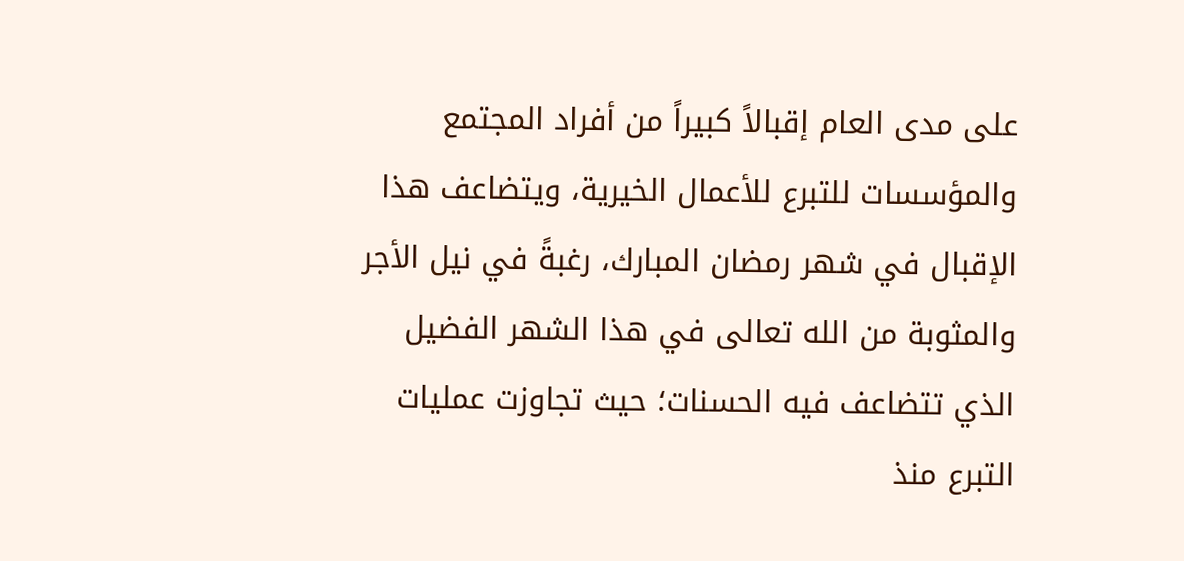على مدى العام إقبالاً كبيراً من أفراد المجتمع والمؤسسات للتبرع للأعمال الخيرية، ويتضاعف هذا الإقبال في شهر رمضان المبارك، رغبةً في نيل الأجر والمثوبة من الله تعالى في هذا الشهر الفضيل الذي تتضاعف فيه الحسنات؛ حيث تجاوزت عمليات التبرع منذ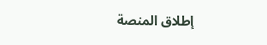إطلاق المنصة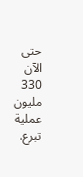حتى الآن 330 مليون عملية تبرع.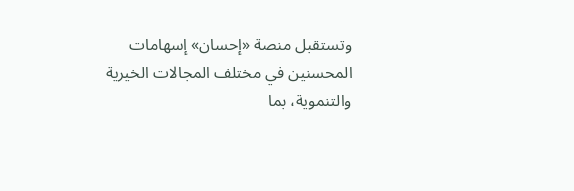وتستقبل منصة «إحسان» إسهامات المحسنين في مختلف المجالات الخيرية والتنموية، بما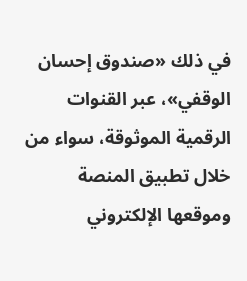في ذلك «صندوق إحسان الوقفي»، عبر القنوات الرقمية الموثوقة، سواء من خلال تطبيق المنصة وموقعها الإلكتروني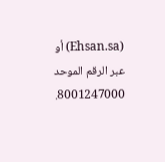(Ehsan.sa) أو عبر الرقم الموحد 8001247000.